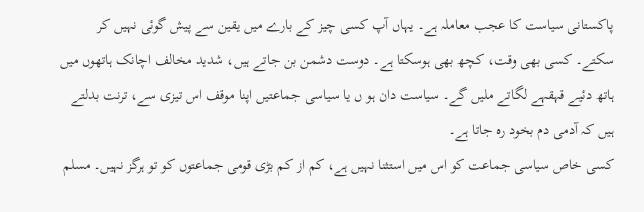پاکستانی سیاست کا عجب معاملہ ہے۔ یہاں آپ کسی چیز کے بارے میں یقین سے پیش گوئی نہیں کر سکتے۔ کسی بھی وقت، کچھ بھی ہوسکتا ہے۔ دوست دشمن بن جاتے ہیں، شدید مخالف اچانک ہاتھوں میں ہاتھ دئیے قہقہے لگاتے ملیں گے۔ سیاست دان ہو ں یا سیاسی جماعتیں اپنا موقف اس تیزی سے، ترنت بدلتے ہیں کہ آدمی دم بخود رہ جاتا ہے۔
کسی خاص سیاسی جماعت کو اس میں استثنا نہیں ہے، کم از کم بڑی قومی جماعتوں کو تو ہرگز نہیں۔ مسلم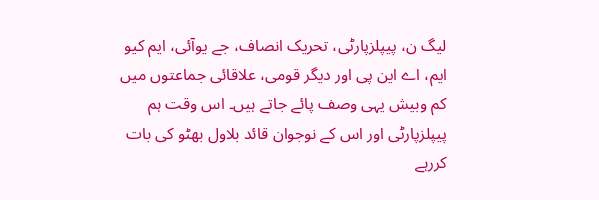لیگ ن، پیپلزپارٹی، تحریک انصاف، جے یوآئی، ایم کیو ایم، اے این پی اور دیگر قومی، علاقائی جماعتوں میں کم وبیش یہی وصف پائے جاتے ہیں۔ اس وقت ہم پیپلزپارٹی اور اس کے نوجوان قائد بلاول بھٹو کی بات کررہے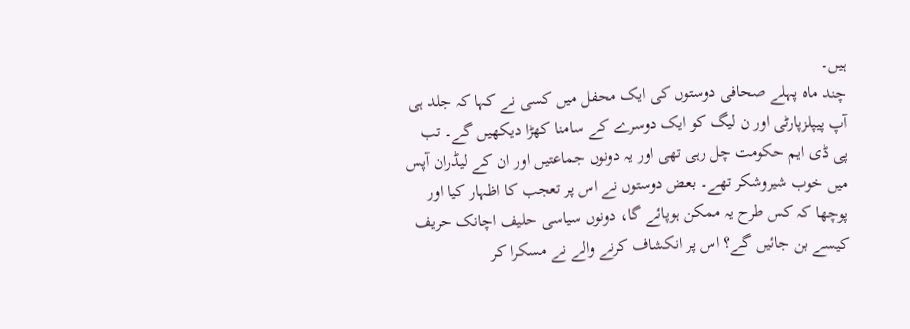ہیں۔
چند ماہ پہلے صحافی دوستوں کی ایک محفل میں کسی نے کہا کہ جلد ہی آپ پیپلزپارٹی اور ن لیگ کو ایک دوسرے کے سامنا کھڑا دیکھیں گے۔ تب پی ڈی ایم حکومت چل رہی تھی اور یہ دونوں جماعتیں اور ان کے لیڈران آپس میں خوب شیروشکر تھے۔ بعض دوستوں نے اس پر تعجب کا اظہار کیا اور پوچھا کہ کس طرح یہ ممکن ہوپائے گا، دونوں سیاسی حلیف اچانک حریف کیسے بن جائیں گے؟ اس پر انکشاف کرنے والے نے مسکرا کر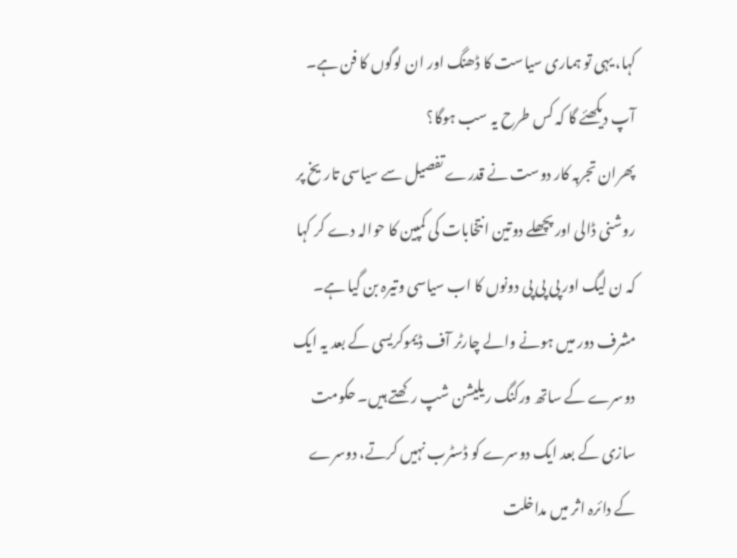کہا، یہی تو ہماری سیاست کا ڈھنگ اور ان لوگوں کا فن ہے۔ آپ دیکھئے گا کہ کس طرح یہ سب ہوگا؟
پھران تجربہ کار دوست نے قدرے تفصیل سے سیاسی تاریخ پر روشنی ڈالی اور پچھلے دوتین انتخابات کی کمپین کا حوالہ دے کر کہا کہ ن لیگ اور پی پی پی دونوں کا اب سیاسی وتیرہ بن گیا ہے۔ مشرف دور میں ہونے والے چارٹر آف ڈیموکریسی کے بعد یہ ایک دوسرے کے ساتھ ورکنگ ریلیشن شپ رکھتے ہیں۔ حکومت سازی کے بعد ایک دوسرے کو ڈسٹرب نہیں کرتے، دوسرے کے دائرہ اثر میں مداخلت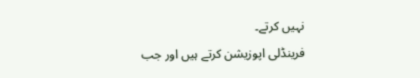نہیں کرتے۔
فرینڈلی اپوزیشن کرتے ہیں اور جب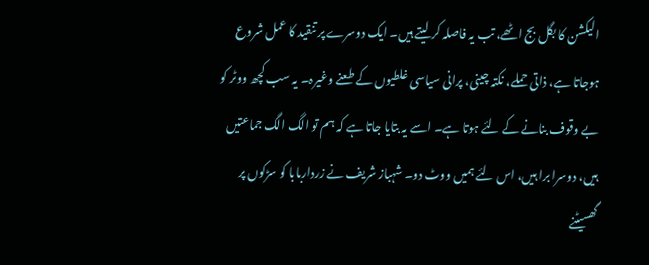الیکشن کا بگل بج اٹھے، تب یہ فاصلہ کر لیتے ہیں۔ ایک دوسرے پر تنقید کا عمل شروع ہوجاتا ہے، ذاتی حملے، نکتہ چینی، پرانی سیاسی غلطیوں کے طعنے وغیرہ۔ یہ سب کچھ ووٹر کو بے وقوف بنانے کے لئے ہوتا ہے۔ اسے یہ بتایا جاتا ہے کہ ہم تو الگ الگ جماعتیں ہیں، دوسرا برا ہیں، اس لئے ہمیں ووٹ دو۔ شہباز شریف نے زرداربابا کو سڑکوں پر گھسیٹنے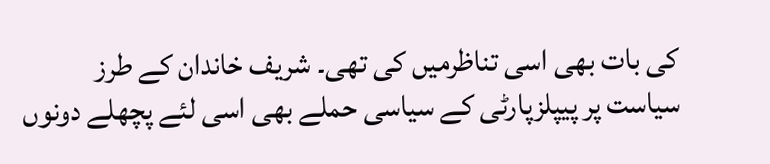کی بات بھی اسی تناظرمیں کی تھی۔ شریف خاندان کے طرز سیاست پر پیپلزپارٹی کے سیاسی حملے بھی اسی لئے پچھلے دونوں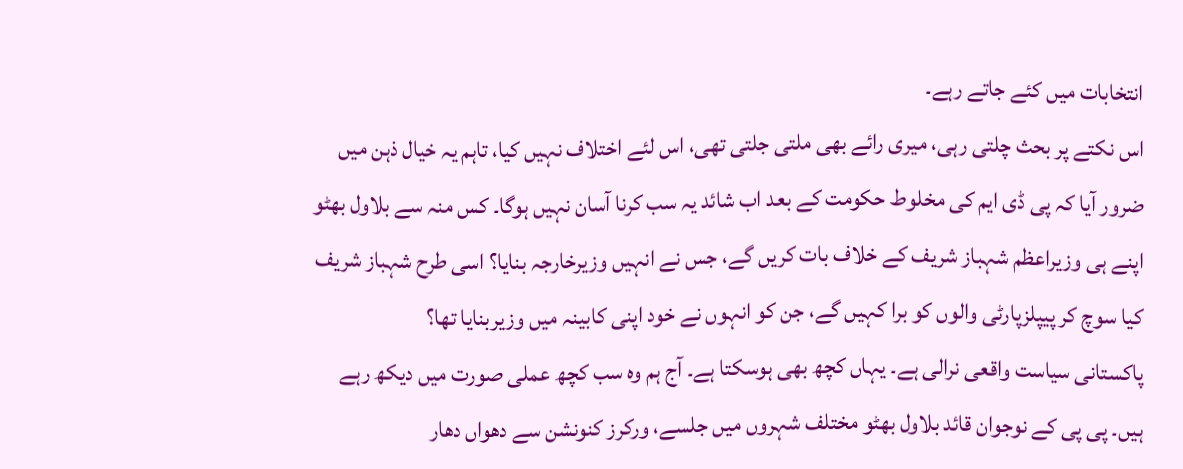انتخابات میں کئے جاتے رہے۔
اس نکتے پر بحث چلتی رہی، میری رائے بھی ملتی جلتی تھی، اس لئے اختلاف نہیں کیا، تاہم یہ خیال ذہن میں ضرور آیا کہ پی ڈی ایم کی مخلوط حکومت کے بعد اب شائد یہ سب کرنا آسان نہیں ہوگا۔ کس منہ سے بلاول بھٹو اپنے ہی وزیراعظم شہباز شریف کے خلاف بات کریں گے، جس نے انہیں وزیرخارجہ بنایا؟ اسی طرح شہباز شریف کیا سوچ کر پیپلزپارٹی والوں کو برا کہیں گے، جن کو انہوں نے خود اپنی کابینہ میں وزیربنایا تھا؟
پاکستانی سیاست واقعی نرالی ہے۔ یہاں کچھ بھی ہوسکتا ہے۔ آج ہم وہ سب کچھ عملی صورت میں دیکھ رہے ہیں۔ پی پی کے نوجوان قائد بلاول بھٹو مختلف شہروں میں جلسے، ورکرز کنونشن سے دھواں دھار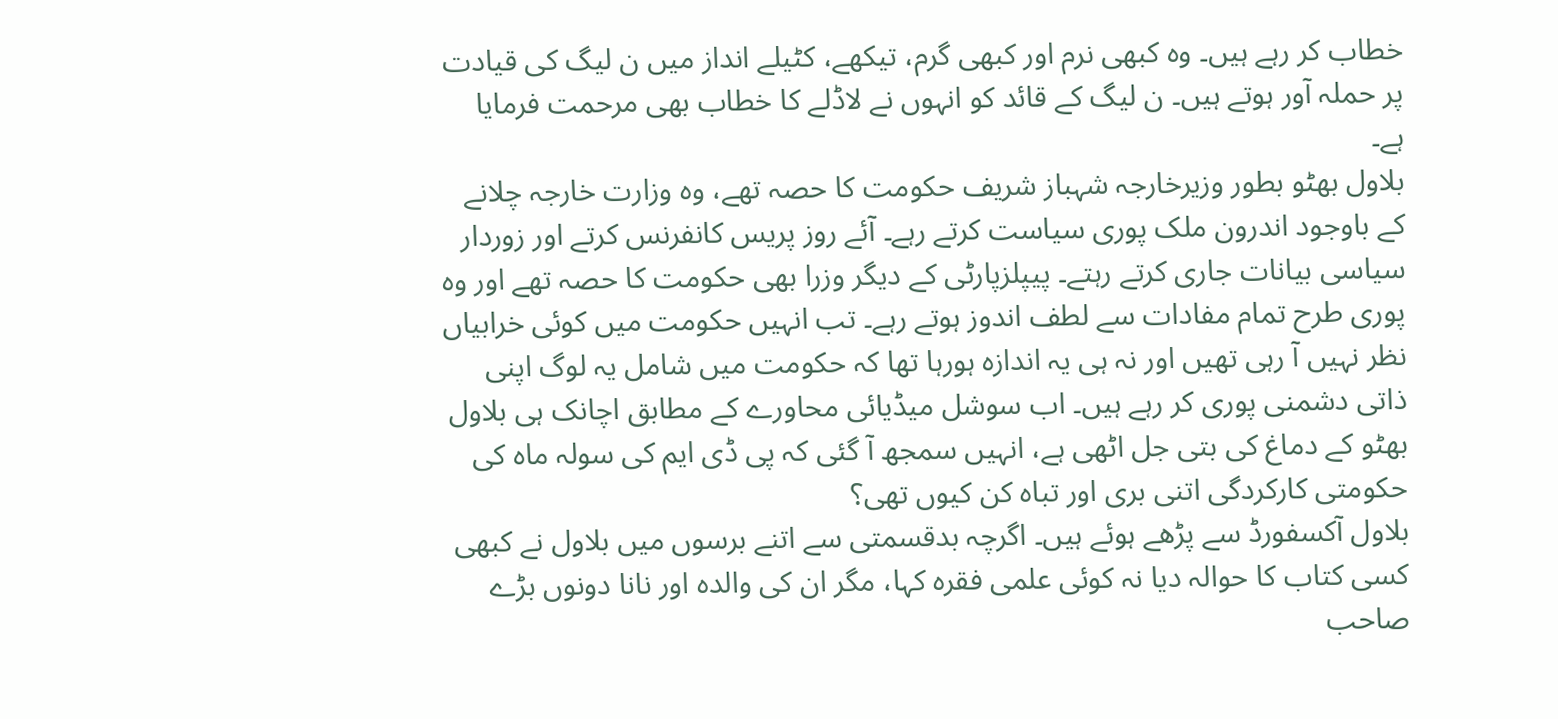خطاب کر رہے ہیں۔ وہ کبھی نرم اور کبھی گرم، تیکھے، کٹیلے انداز میں ن لیگ کی قیادت پر حملہ آور ہوتے ہیں۔ ن لیگ کے قائد کو انہوں نے لاڈلے کا خطاب بھی مرحمت فرمایا ہے۔
بلاول بھٹو بطور وزیرخارجہ شہباز شریف حکومت کا حصہ تھے، وہ وزارت خارجہ چلانے کے باوجود اندرون ملک پوری سیاست کرتے رہے۔ آئے روز پریس کانفرنس کرتے اور زوردار سیاسی بیانات جاری کرتے رہتے۔ پیپلزپارٹی کے دیگر وزرا بھی حکومت کا حصہ تھے اور وہ پوری طرح تمام مفادات سے لطف اندوز ہوتے رہے۔ تب انہیں حکومت میں کوئی خرابیاں نظر نہیں آ رہی تھیں اور نہ ہی یہ اندازہ ہورہا تھا کہ حکومت میں شامل یہ لوگ اپنی ذاتی دشمنی پوری کر رہے ہیں۔ اب سوشل میڈیائی محاورے کے مطابق اچانک ہی بلاول بھٹو کے دماغ کی بتی جل اٹھی ہے، انہیں سمجھ آ گئی کہ پی ڈی ایم کی سولہ ماہ کی حکومتی کارکردگی اتنی بری اور تباہ کن کیوں تھی؟
بلاول آکسفورڈ سے پڑھے ہوئے ہیں۔ اگرچہ بدقسمتی سے اتنے برسوں میں بلاول نے کبھی کسی کتاب کا حوالہ دیا نہ کوئی علمی فقرہ کہا، مگر ان کی والدہ اور نانا دونوں بڑے صاحب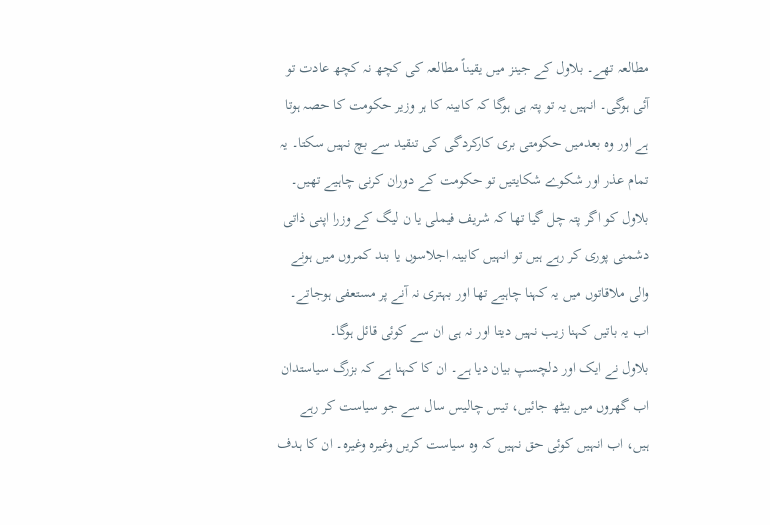مطالعہ تھے۔ بلاول کے جینز میں یقیناً مطالعہ کی کچھ نہ کچھ عادت تو آئی ہوگی۔ انہیں یہ تو پتہ ہی ہوگا کہ کابینہ کا ہر وزیر حکومت کا حصہ ہوتا ہے اور وہ بعدمیں حکومتی بری کارکردگی کی تنقید سے بچ نہیں سکتا۔ یہ تمام عذر اور شکوے شکایتیں تو حکومت کے دوران کرنی چاہیے تھیں۔ بلاول کو اگر پتہ چل گیا تھا کہ شریف فیملی یا ن لیگ کے وزرا اپنی ذاتی دشمنی پوری کر رہے ہیں تو انہیں کابینہ اجلاسوں یا بند کمروں میں ہونے والی ملاقاتوں میں یہ کہنا چاہیے تھا اور بہتری نہ آنے پر مستعفی ہوجاتے۔ اب یہ باتیں کہنا زیب نہیں دیتا اور نہ ہی ان سے کوئی قائل ہوگا۔
بلاول نے ایک اور دلچسپ بیان دیا ہے۔ ان کا کہنا ہے کہ بزرگ سیاستدان اب گھروں میں بیٹھ جائیں، تیس چالیس سال سے جو سیاست کر رہے ہیں، اب انہیں کوئی حق نہیں کہ وہ سیاست کریں وغیرہ وغیرہ۔ ان کا ہدف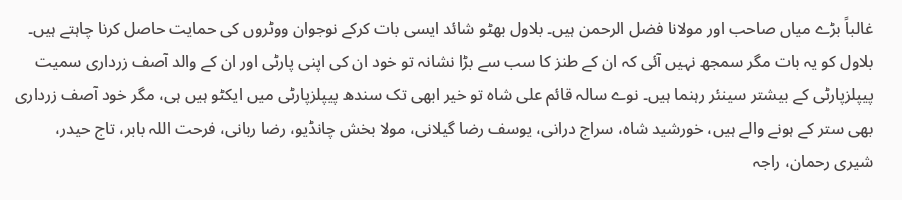غالباً بڑے میاں صاحب اور مولانا فضل الرحمن ہیں۔ بلاول بھٹو شائد ایسی بات کرکے نوجوان ووٹروں کی حمایت حاصل کرنا چاہتے ہیں۔ بلاول کو یہ بات مگر سمجھ نہیں آئی کہ ان کے طنز کا سب سے بڑا نشانہ تو خود ان کی اپنی پارٹی اور ان کے والد آصف زرداری سمیت پیپلزپارٹی کے بیشتر سینئر رہنما ہیں۔ نوے سالہ قائم علی شاہ تو خیر ابھی تک سندھ پیپلزپارٹی میں ایکٹو ہیں ہی، مگر خود آصف زرداری بھی ستر کے ہونے والے ہیں، خورشید شاہ، سراج درانی، یوسف رضا گیلانی، مولا بخش چانڈیو، رضا ربانی، فرحت اللہ بابر، تاج حیدر، شیری رحمان، راجہ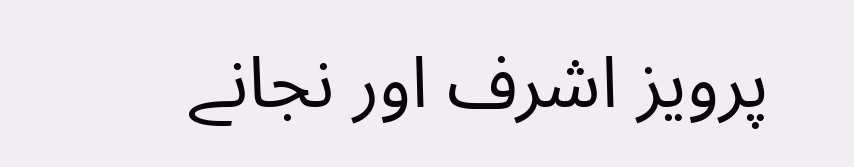پرویز اشرف اور نجانے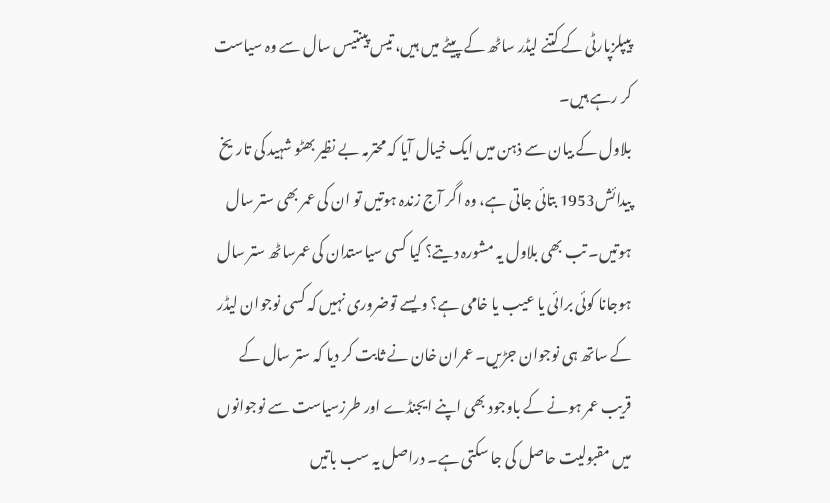پیپلزپارٹی کے کتنے لیڈر ساٹھ کے پیٹے میں ہیں، تیس پینتیس سال سے وہ سیاست کر رہے ہیں۔
بلاول کے بیان سے ذہن میں ایک خیال آیا کہ محترمہ بے نظیر بھٹو شہید کی تاریخ پیدائش1953 بتائی جاتی ہے، وہ اگر آج زندہ ہوتیں تو ان کی عمر بھی ستر سال ہوتیں۔ تب بھی بلاول یہ مشورہ دیتے؟ کیا کسی سیاستدان کی عمرساٹھ ستر سال ہوجانا کوئی برائی یا عیب یا خامی ہے؟ ویسے توضروری نہیں کہ کسی نوجوان لیڈر کے ساتھ ہی نوجوان جڑیں۔ عمران خان نے ثابت کر دیا کہ ستر سال کے قریب عمر ہونے کے باوجود بھی اپنے ایجنڈے اور طرزسیاست سے نوجوانوں میں مقبولیت حاصل کی جا سکتی ہے۔ دراصل یہ سب باتیں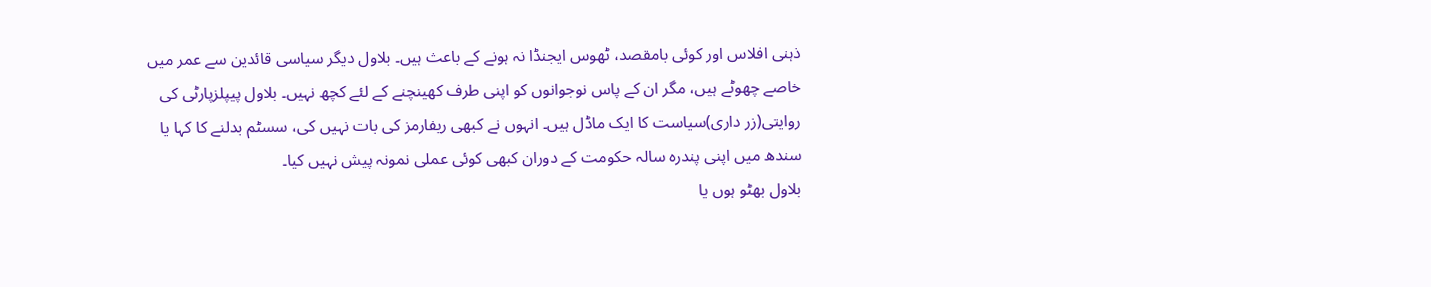ذہنی افلاس اور کوئی بامقصد، ٹھوس ایجنڈا نہ ہونے کے باعث ہیں۔ بلاول دیگر سیاسی قائدین سے عمر میں خاصے چھوٹے ہیں، مگر ان کے پاس نوجوانوں کو اپنی طرف کھینچنے کے لئے کچھ نہیں۔ بلاول پیپلزپارٹی کی روایتی(زر داری)سیاست کا ایک ماڈل ہیں۔ انہوں نے کبھی ریفارمز کی بات نہیں کی، سسٹم بدلنے کا کہا یا سندھ میں اپنی پندرہ سالہ حکومت کے دوران کبھی کوئی عملی نمونہ پیش نہیں کیا۔
بلاول بھٹو ہوں یا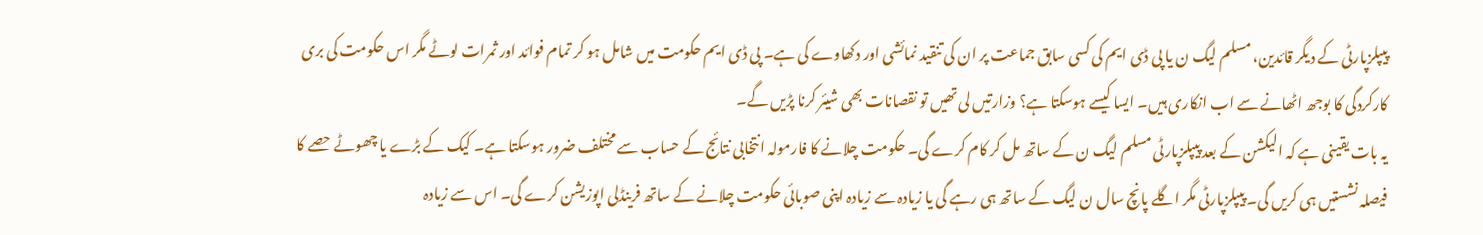پیپلزپارٹی کے دیگر قائدین، مسلم لیگ ن یا پی ڈی ایم کی کسی سابق جماعت پر ان کی تنقید نمائشی اور دکھاوے کی ہے۔ پی ڈی ایم حکومت میں شامل ہو کر تمام فوائد اور ثمرات لوٹے مگر اس حکومت کی بری کارکردگی کا بوجھ اٹھانے سے اب انکاری ہیں۔ ایسا کیسے ہوسکتا ہے؟ وزارتیں لی تھیں تو نقصانات بھی شیئر کرنا پڑیں گے۔
یہ بات یقینی ہے کہ الیکشن کے بعد پیپلزپارٹی مسلم لیگ ن کے ساتھ مل کر کام کرے گی۔ حکومت چلانے کا فارمولہ انتخابی نتائج کے حساب سے مختلف ضرور ہوسکتا ہے۔ کیک کے بڑے یا چھوٹے حصے کا فیصلہ نشستیں ہی کریں گی۔ پیپلزپارٹی مگر اگلے پانچ سال ن لیگ کے ساتھ ہی رہے گی یا زیادہ سے زیادہ اپنی صوبائی حکومت چلانے کے ساتھ فرینڈلی اپوزیشن کرے گی۔ اس سے زیادہ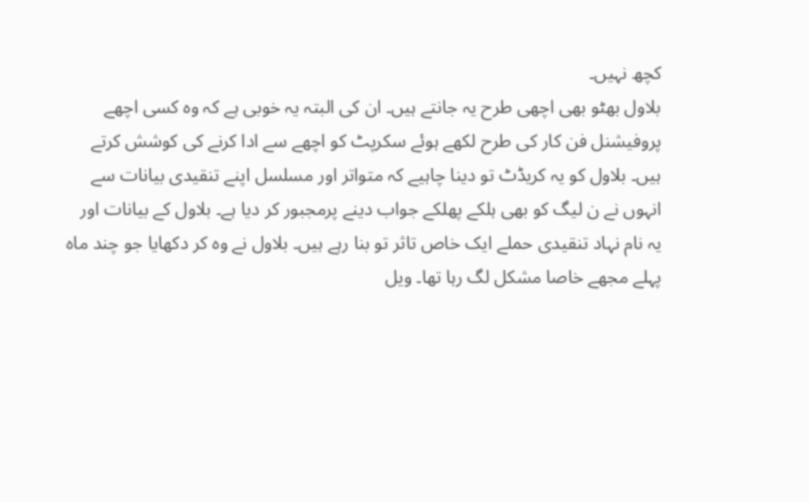کچھ نہیں۔
بلاول بھٹو بھی اچھی طرح یہ جانتے ہیں۔ ان کی البتہ یہ خوبی ہے کہ وہ کسی اچھے پروفیشنل فن کار کی طرح لکھے ہوئے سکرپٹ کو اچھے سے ادا کرنے کی کوشش کرتے ہیں۔ بلاول کو یہ کریڈٹ تو دینا چاہیے کہ متواتر اور مسلسل اپنے تنقیدی بیانات سے انہوں نے ن لیگ کو بھی ہلکے پھلکے جواب دینے پرمجبور کر دیا ہے۔ بلاول کے بیانات اور یہ نام نہاد تنقیدی حملے ایک خاص تاثر تو بنا رہے ہیں۔ بلاول نے وہ کر دکھایا جو چند ماہ پہلے مجھے خاصا مشکل لگ رہا تھا۔ ویل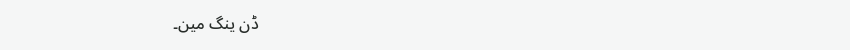ڈن ینگ مین۔